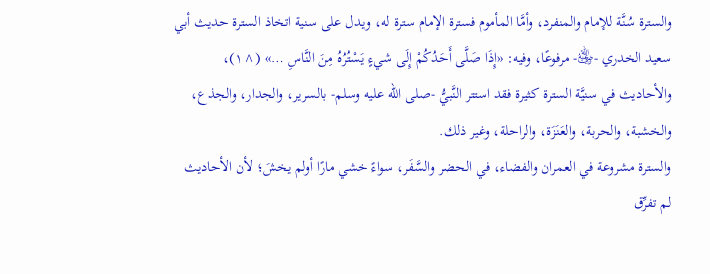والسترة سُنَّة للإمام والمنفرد، وأمَّا المأموم فسترة الإمام سترة له، ويدل على سنية اتخاذ السترة حديث أبي سعيد الخدري -﵁- مرفوعًا، وفيه: «إِذَا صَلَّى أَحَدُكُمْ إِلَى شيءٍ يَسْتُرُهُ مِنَ النَّاسِ …» (^١)، والأحاديث في سنيَّة السترة كثيرة فقد استتر النَّبيُّ -صلى الله عليه وسلم- بالسرير، والجدار، والجذع، والخشبة، والحربة، والعَنَزَة، والراحلة، وغير ذلك.
والسترة مشروعة في العمران والفضاء، في الحضر والسَّفَر، سواءً خشي مارًا أولم يخشَ؛ لأن الأحاديث لم تفرِّق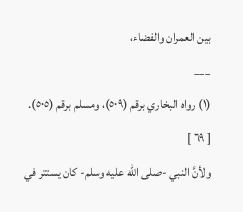بين العمران والفضاء،
___
(١) رواه البخاري برقم (٥٠٩)، ومسلم برقم (٥٠٥).
[ ٦٩ ]
ولأنَّ النبي -صلى الله عليه وسلم- كان يستتر في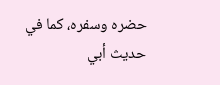حضره وسفره، كما في حديث أبي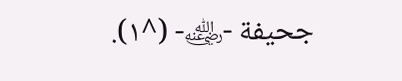جحيفة -﵁- (^١).